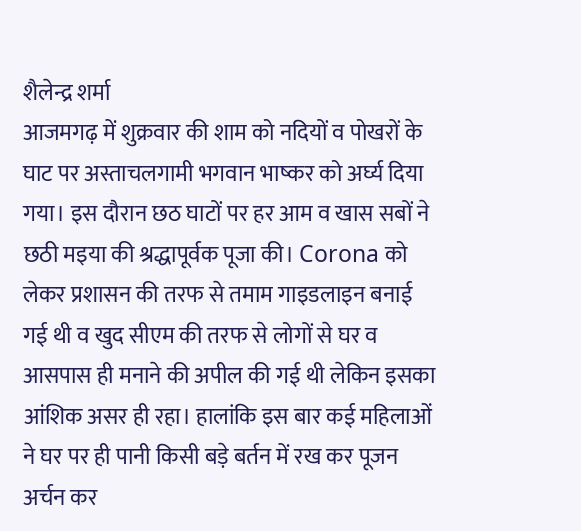शैलेन्द्र शर्मा
आजमगढ़ में शुक्रवार की शाम को नदियों व पोखरों के घाट पर अस्ताचलगामी भगवान भाष्कर को अर्घ्य दिया गया। इस दौरान छठ घाटों पर हर आम व खास सबों ने छठी मइया की श्रद्धापूर्वक पूजा की। Corona को लेकर प्रशासन की तरफ से तमाम गाइडलाइन बनाई गई थी व खुद सीएम की तरफ से लोगों से घर व आसपास ही मनाने की अपील की गई थी लेकिन इसका आंशिक असर ही रहा। हालांकि इस बार कई महिलाओं ने घर पर ही पानी किसी बड़े बर्तन में रख कर पूजन अर्चन कर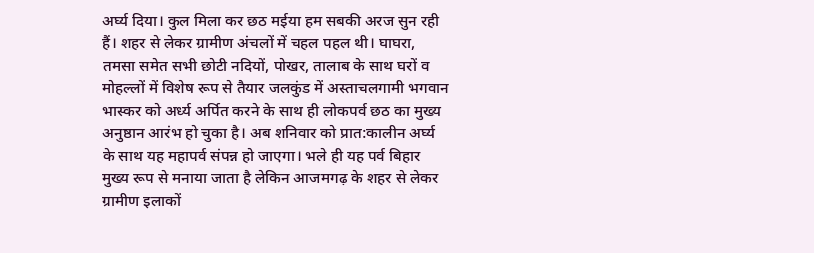अर्घ्य दिया। कुल मिला कर छठ मईया हम सबकी अरज सुन रही हैं। शहर से लेकर ग्रामीण अंचलों में चहल पहल थी। घाघरा, तमसा समेत सभी छोटी नदियों, पोखर, तालाब के साथ घरों व मोहल्लों में विशेष रूप से तैयार जलकुंड में अस्ताचलगामी भगवान भास्कर को अर्ध्य अर्पित करने के साथ ही लोकपर्व छठ का मुख्य अनुष्ठान आरंभ हो चुका है। अब शनिवार को प्रात:कालीन अर्घ्य के साथ यह महापर्व संपन्न हो जाएगा। भले ही यह पर्व बिहार मुख्य रूप से मनाया जाता है लेकिन आजमगढ़ के शहर से लेकर ग्रामीण इलाकों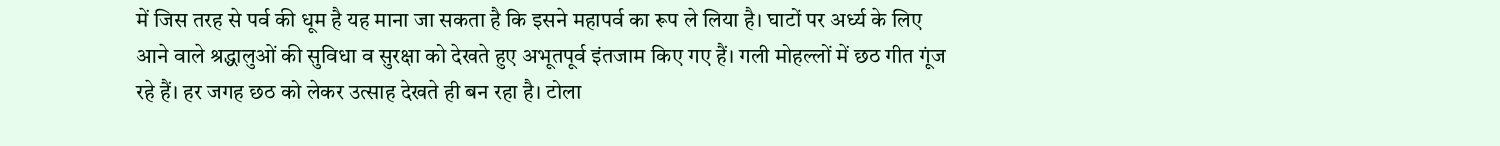में जिस तरह से पर्व की धूम है यह माना जा सकता है कि इसने महापर्व का रूप ले लिया है। घाटों पर अर्ध्य के लिए आने वाले श्रद्धालुओं की सुविधा व सुरक्षा को देखते हुए अभूतपूर्व इंतजाम किए गए हैं। गली मोहल्लों में छठ गीत गूंज रहे हैं। हर जगह छठ को लेकर उत्साह देखते ही बन रहा है। टोला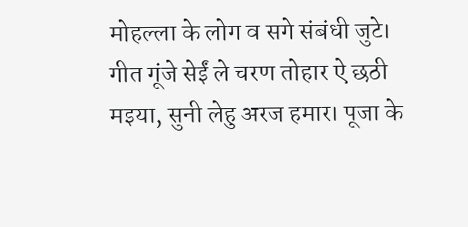मोहल्ला के लोग व सगे संबंधी जुटे। गीत गूंजे सेईं ले चरण तोहार ऐ छठी मइया, सुनी लेहु अरज हमार। पूजा के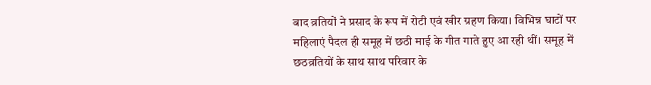बाद व्रतियों ने प्रसाद के रूप में रोटी एवं खीर ग्रहण किया। विभिन्न घाटों पर महिलाएं पैदल ही समूह में छठी माई के गीत गाते हुए आ रही थीं। समूह में छठव्रतियों के साथ साथ परिवार के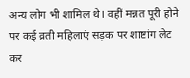अन्य लोग भी शामिल थे। वहीं मन्नत पूरी होने पर कई व्रती महिलाएं सड़क पर शाष्टांग लेट कर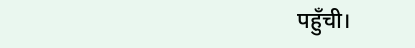पहुँची।